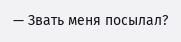— Звать меня посылал?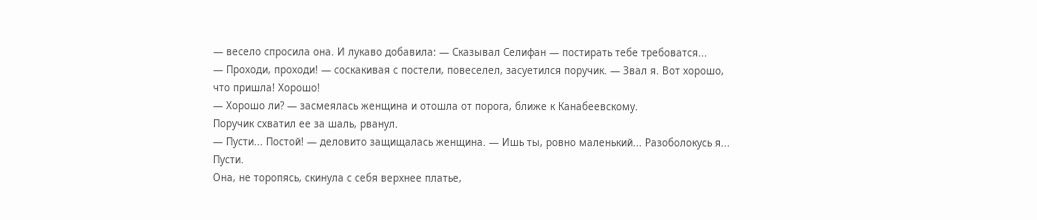— весело спросила она. И лукаво добавила: — Сказывал Селифан — постирать тебе требоватся...
— Проходи, проходи! — соскакивая с постели, повеселел, засуетился поручик. — Звал я. Вот хорошо, что пришла! Хорошо!
— Хорошо ли? — засмеялась женщина и отошла от порога, ближе к Канабеевскому.
Поручик схватил ее за шаль, рванул.
— Пусти... Постой! — деловито защищалась женщина. — Ишь ты, ровно маленький... Разоболокусь я... Пусти.
Она, не торопясь, скинула с себя верхнее платье,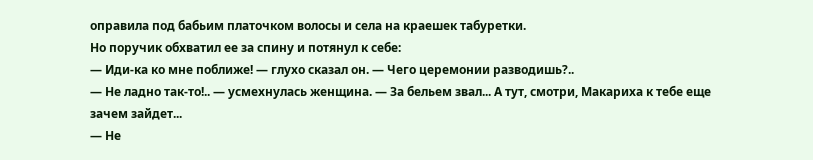оправила под бабьим платочком волосы и села на краешек табуретки.
Но поручик обхватил ее за спину и потянул к себе:
— Иди-ка ко мне поближе! — глухо сказал он. — Чего церемонии разводишь?..
— Не ладно так-то!.. — усмехнулась женщина. — За бельем звал... А тут, смотри, Макариха к тебе еще зачем зайдет...
— Не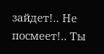зайдет!.. Не посмеет!.. Ты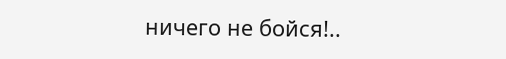ничего не бойся!..